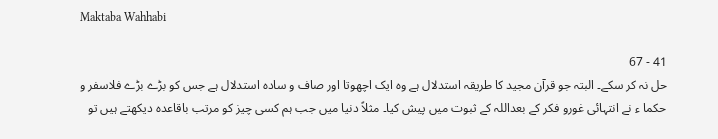Maktaba Wahhabi

41 - 67
حل نہ کر سکے۔ البتہ جو قرآن مجید کا طریقہ استدلال ہے وہ ایک اچھوتا اور صاف و سادہ استدلال ہے جس کو بڑے بڑے فلاسفر و حکما ء نے انتہائی غورو فکر کے بعداللہ کے ثبوت میں پیش کیا۔ مثلاً دنیا میں جب ہم کسی چیز کو مرتب باقاعدہ دیکھتے ہیں تو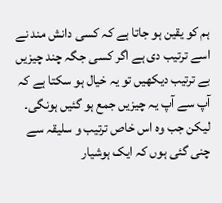ہم کو یقین ہو جاتا ہے کہ کسی دانش مند نے اسے ترتیب دی ہے اگر کسی جگہ چند چیزیں بے ترتیب دیکھیں تو یہ خیال ہو سکتا ہے کہ آپ سے آپ یہ چیزیں جمع ہو گئیں ہونگی۔ لیکن جب وہ اس خاص ترتیب و سلیقہ سے چنی گئی ہوں کہ ایک ہوشیار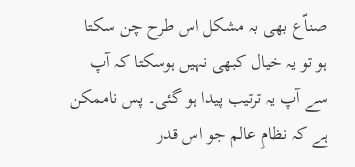صناّع بھی بہ مشکل اس طرح چن سکتا ہو تو یہ خیال کبھی نہیں ہوسکتا کہ آپ سے آپ یہ ترتیب پیدا ہو گئی۔ پس ناممکن ہے کہ نظامِ عالم جو اس قدر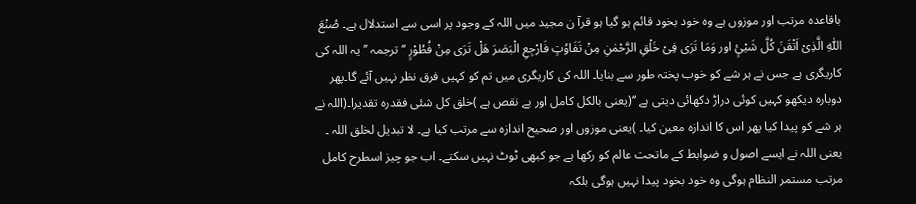باقاعدہ مرتب اور موزوں ہے وہ خود بخود قائم ہو گیا ہو قرآ ن مجید میں اللہ کے وجود پر اسی سے استدلال ہے۔ صُنْعَ اللّٰہِ الَّذِیْ اَتْقَنَ کُلَّ شَيْئٍ اور وَمَا تَرَی فِیْ خَلْقِ الرَّحْمٰنِ مِنْ تَفَاوُتٍ فَارْجِعِ الْبَصَرَ ھَلْ تَرَی مِنْ فُطُوْرٍ ‘‘ ترجمہ ’’یہ اللہ کی کاریگری ہے جس نے ہر شے کو خوب پختہ طور سے بنایا۔ اللہ کی کاریگری میں تم کو کہیں فرق نظر نہیں آئے گا۔پھر دوبارہ دیکھو کہیں کوئی دراڑ دکھائی دیتی ہے ‘‘(یعنی بالکل کامل اور بے نقص ہے )خلق کل شئی فقدرہ تقدیرا۔(اللہ نے ہر شے کو پیدا کیا پھر اس کا اندازہ معین کیا۔ )یعنی موزوں اور صحیح اندازہ سے مرتب کیا ہے۔ لا تبدیل لخلق اللہ ۔ یعنی اللہ نے ایسے اصول و ضوابط کے ماتحت عالم کو رکھا ہے جو کبھی ٹوٹ نہیں سکتے۔ اب جو چیز اسطرح کامل مرتب مستمر النظام ہوگی وہ خود بخود پیدا نہیں ہوگی بلکہ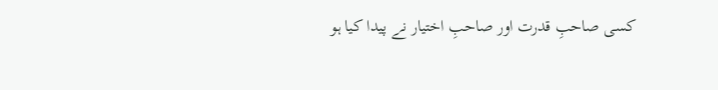کسی صاحبِ قدرت اور صاحبِ اختیار نے پیدا کیا ہو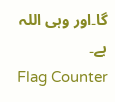گا۔اور وہی اللہ ہے۔
Flag Counter